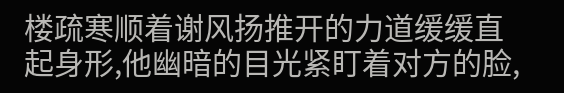楼疏寒顺着谢风扬推开的力道缓缓直起身形,他幽暗的目光紧盯着对方的脸,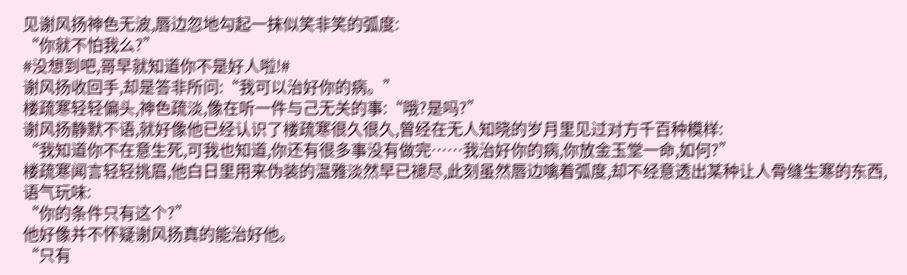见谢风扬神色无波,唇边忽地勾起一抹似笑非笑的弧度:
“你就不怕我么?”
#没想到吧,哥早就知道你不是好人啦!#
谢风扬收回手,却是答非所问:“我可以治好你的病。”
楼疏寒轻轻偏头,神色疏淡,像在听一件与己无关的事:“哦?是吗?”
谢风扬静默不语,就好像他已经认识了楼疏寒很久很久,曾经在无人知晓的岁月里见过对方千百种模样:
“我知道你不在意生死,可我也知道,你还有很多事没有做完……我治好你的病,你放金玉堂一命,如何?”
楼疏寒闻言轻轻挑眉,他白日里用来伪装的温雅淡然早已褪尽,此刻虽然唇边噙着弧度,却不经意透出某种让人骨缝生寒的东西,语气玩味:
“你的条件只有这个?”
他好像并不怀疑谢风扬真的能治好他。
“只有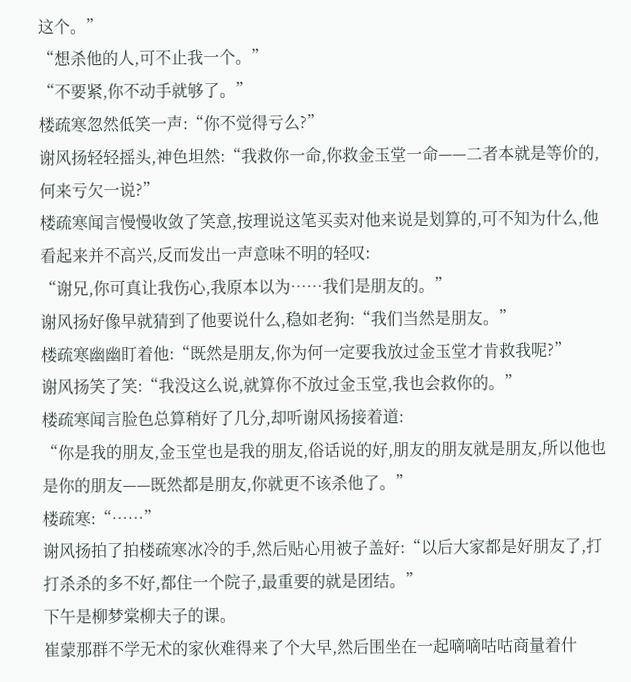这个。”
“想杀他的人,可不止我一个。”
“不要紧,你不动手就够了。”
楼疏寒忽然低笑一声:“你不觉得亏么?”
谢风扬轻轻摇头,神色坦然:“我救你一命,你救金玉堂一命——二者本就是等价的,何来亏欠一说?”
楼疏寒闻言慢慢收敛了笑意,按理说这笔买卖对他来说是划算的,可不知为什么,他看起来并不高兴,反而发出一声意味不明的轻叹:
“谢兄,你可真让我伤心,我原本以为……我们是朋友的。”
谢风扬好像早就猜到了他要说什么,稳如老狗:“我们当然是朋友。”
楼疏寒幽幽盯着他:“既然是朋友,你为何一定要我放过金玉堂才肯救我呢?”
谢风扬笑了笑:“我没这么说,就算你不放过金玉堂,我也会救你的。”
楼疏寒闻言脸色总算稍好了几分,却听谢风扬接着道:
“你是我的朋友,金玉堂也是我的朋友,俗话说的好,朋友的朋友就是朋友,所以他也是你的朋友——既然都是朋友,你就更不该杀他了。”
楼疏寒:“……”
谢风扬拍了拍楼疏寒冰冷的手,然后贴心用被子盖好:“以后大家都是好朋友了,打打杀杀的多不好,都住一个院子,最重要的就是团结。”
下午是柳梦棠柳夫子的课。
崔蒙那群不学无术的家伙难得来了个大早,然后围坐在一起嘀嘀咕咕商量着什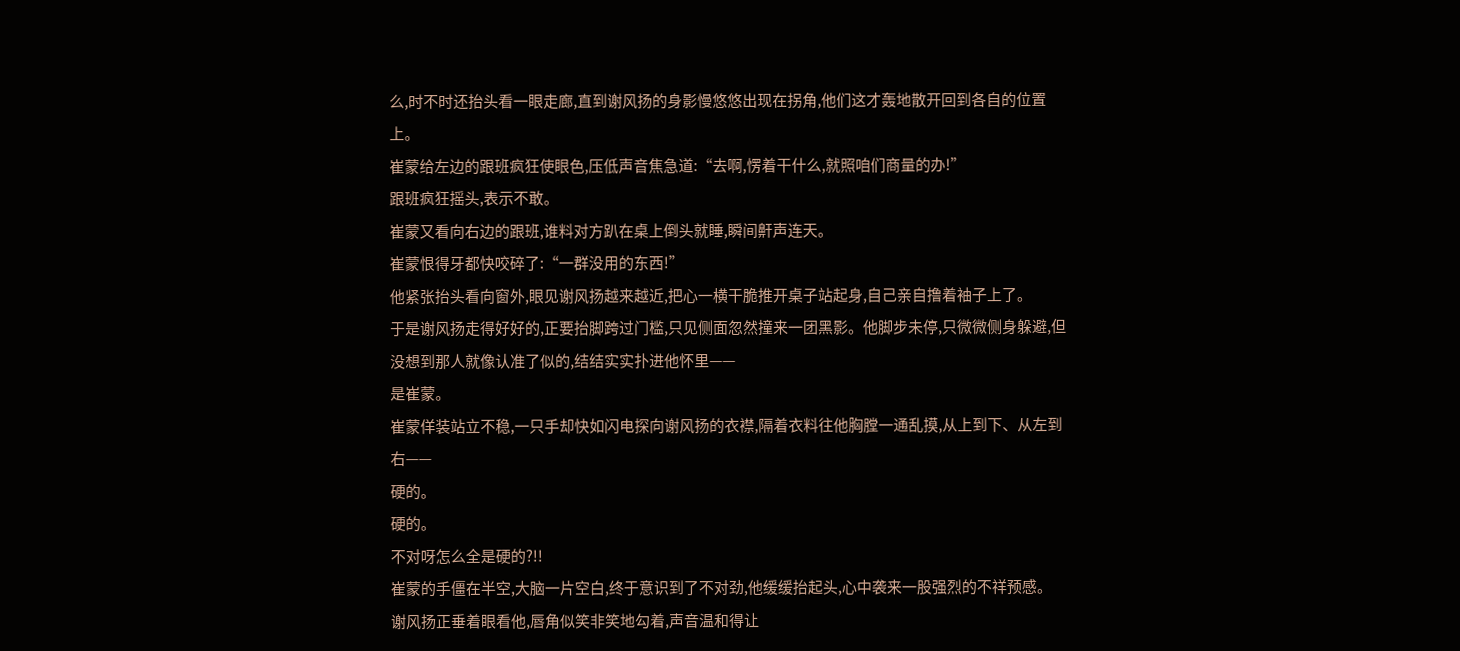么,时不时还抬头看一眼走廊,直到谢风扬的身影慢悠悠出现在拐角,他们这才轰地散开回到各自的位置上。
崔蒙给左边的跟班疯狂使眼色,压低声音焦急道:“去啊,愣着干什么,就照咱们商量的办!”
跟班疯狂摇头,表示不敢。
崔蒙又看向右边的跟班,谁料对方趴在桌上倒头就睡,瞬间鼾声连天。
崔蒙恨得牙都快咬碎了:“一群没用的东西!”
他紧张抬头看向窗外,眼见谢风扬越来越近,把心一横干脆推开桌子站起身,自己亲自撸着袖子上了。
于是谢风扬走得好好的,正要抬脚跨过门槛,只见侧面忽然撞来一团黑影。他脚步未停,只微微侧身躲避,但没想到那人就像认准了似的,结结实实扑进他怀里——
是崔蒙。
崔蒙佯装站立不稳,一只手却快如闪电探向谢风扬的衣襟,隔着衣料往他胸膛一通乱摸,从上到下、从左到右——
硬的。
硬的。
不对呀怎么全是硬的?!!
崔蒙的手僵在半空,大脑一片空白,终于意识到了不对劲,他缓缓抬起头,心中袭来一股强烈的不祥预感。
谢风扬正垂着眼看他,唇角似笑非笑地勾着,声音温和得让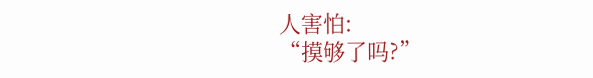人害怕:
“摸够了吗?”